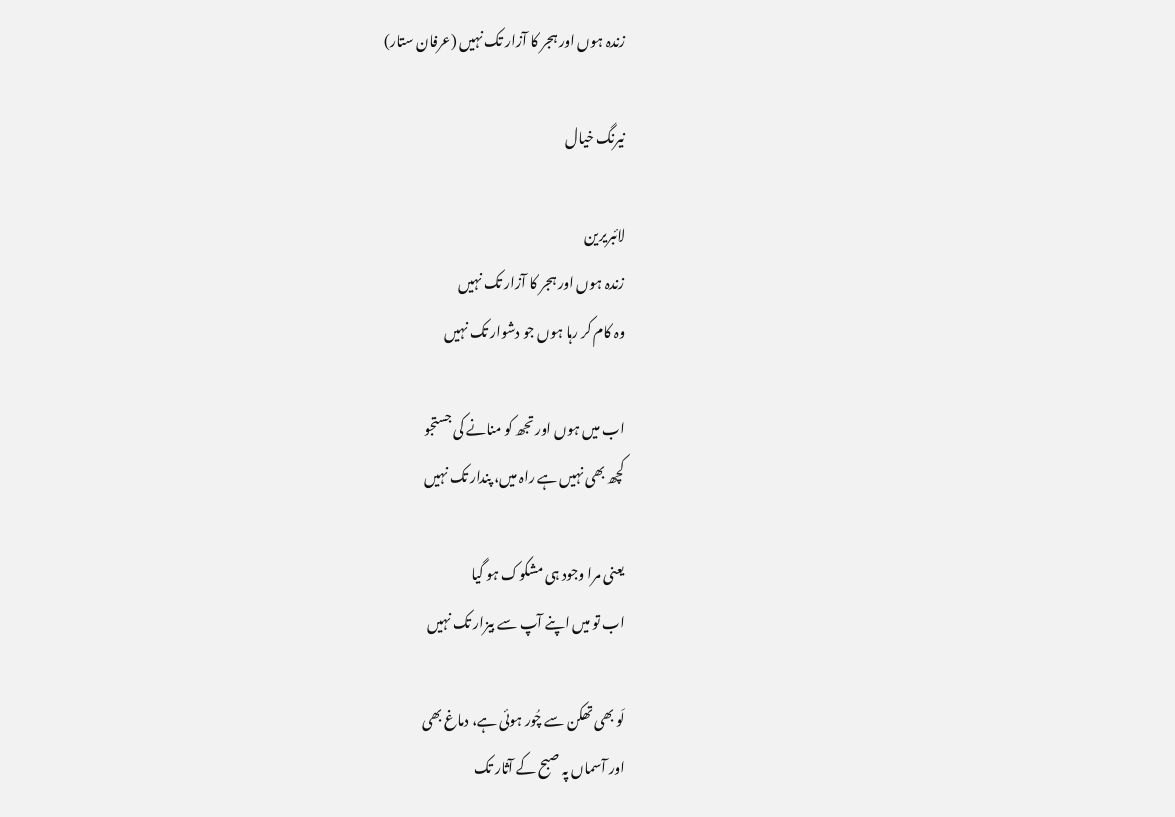زندہ ہوں اور ہجر کا آزار تک نہیں (عرفان ستار)

نیرنگ خیال

لائبریرین
زندہ ہوں اور ہجر کا آزار تک نہیں
وہ کام کر رہا ہوں جو دشوار تک نہیں

اب میں ہوں اور تجھ کو منانے کی جستجو
کچھ بھی نہیں ہے راہ میں، پندار تک نہیں

یعنی مرا وجود ہی مشکوک ہو گیا
اب تو میں اپنے آپ سے بیزار تک نہیں

لَو بھی تھکن سے چُور ہوئی ہے، دماغ بھی
اور آسماں پہ صبح کے آثار تک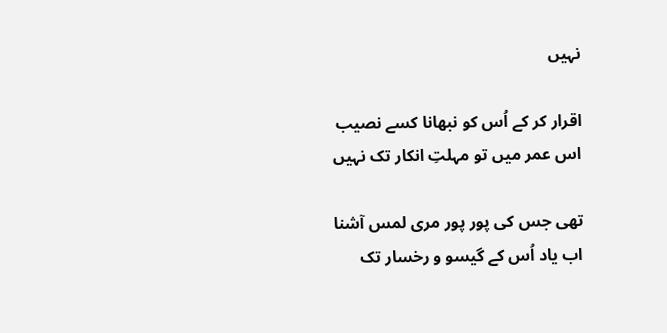نہیں

اقرار کر کے اُس کو نبھانا کسے نصیب
اس عمر میں تو مہلتِ انکار تک نہیں

تھی جس کی پور پور مری لمس آشنا
اب یاد اُس کے گیسو و رخسار تک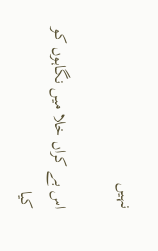نہیں

اس بے کراں خلا میں نگاہوں کو کیا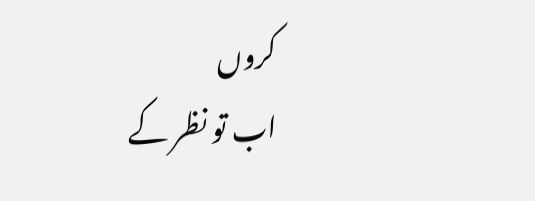کروں
اب تو نظر کے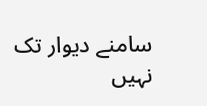سامنے دیوار تک نہیں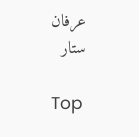عرفان ستار

Top